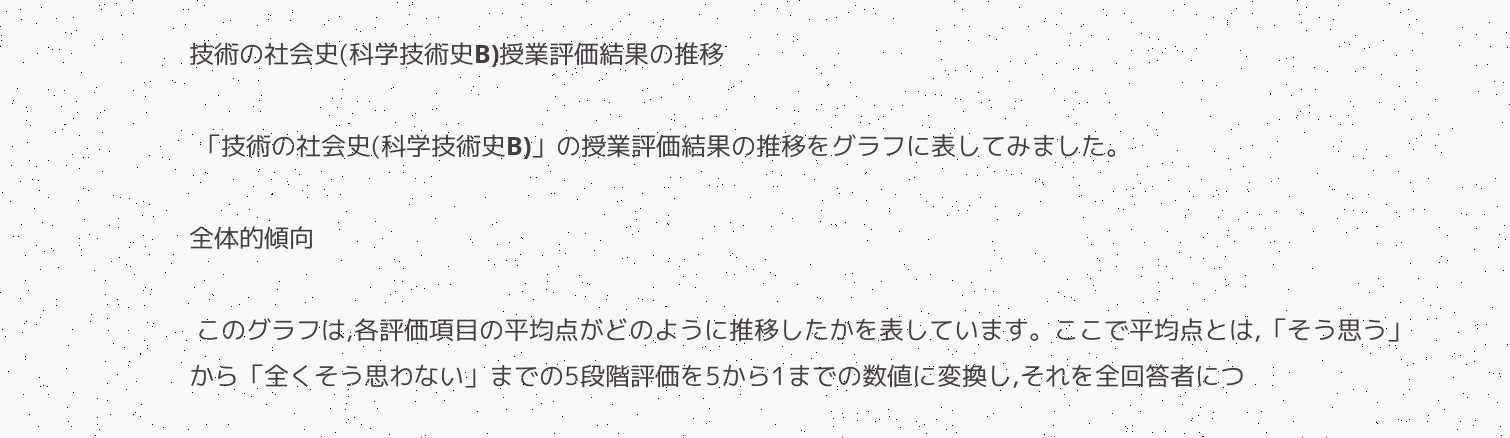技術の社会史(科学技術史B)授業評価結果の推移

 「技術の社会史(科学技術史B)」の授業評価結果の推移をグラフに表してみました。

全体的傾向

 このグラフは,各評価項目の平均点がどのように推移したかを表しています。ここで平均点とは,「そう思う」から「全くそう思わない」までの5段階評価を5から1までの数値に変換し,それを全回答者につ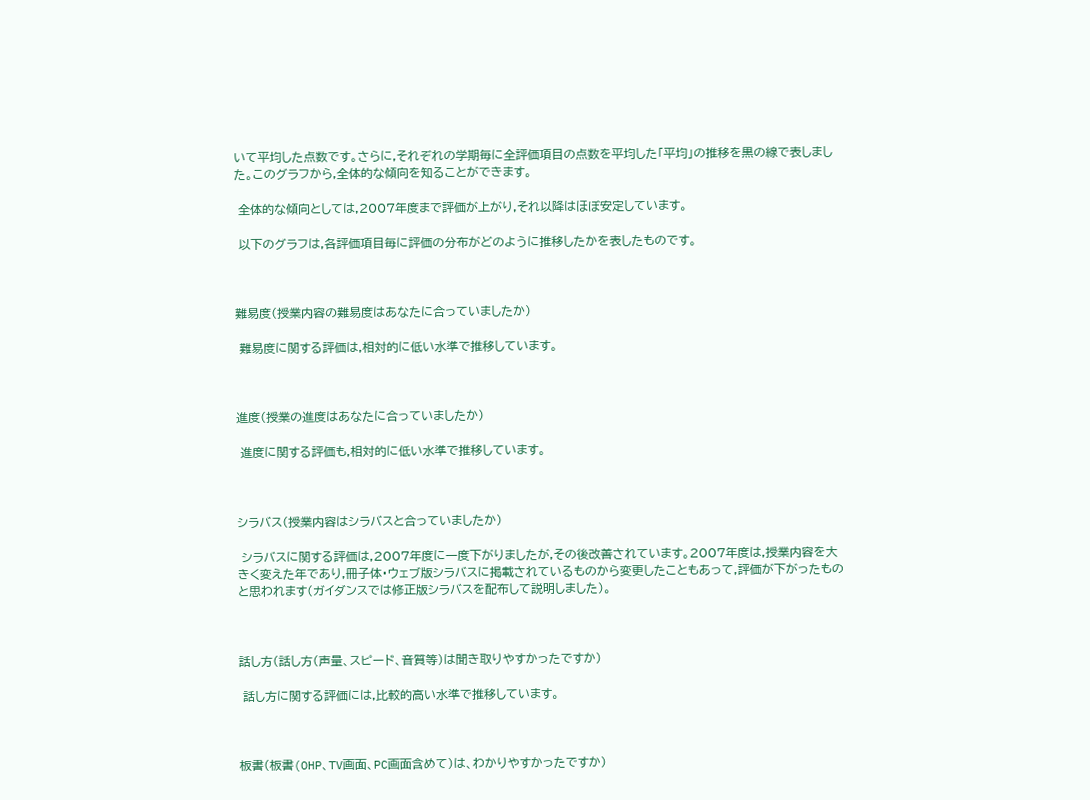いて平均した点数です。さらに,それぞれの学期毎に全評価項目の点数を平均した「平均」の推移を黒の線で表しました。このグラフから,全体的な傾向を知ることができます。

 全体的な傾向としては,2007年度まで評価が上がり,それ以降はほぼ安定しています。

 以下のグラフは,各評価項目毎に評価の分布がどのように推移したかを表したものです。



難易度(授業内容の難易度はあなたに合っていましたか)

 難易度に関する評価は,相対的に低い水準で推移しています。



進度(授業の進度はあなたに合っていましたか)

 進度に関する評価も,相対的に低い水準で推移しています。



シラバス(授業内容はシラバスと合っていましたか)

 シラバスに関する評価は,2007年度に一度下がりましたが,その後改善されています。2007年度は,授業内容を大きく変えた年であり,冊子体・ウェブ版シラバスに掲載されているものから変更したこともあって,評価が下がったものと思われます(ガイダンスでは修正版シラバスを配布して説明しました)。



話し方(話し方(声量、スピード、音質等)は聞き取りやすかったですか)

 話し方に関する評価には,比較的高い水準で推移しています。



板書(板書(OHP、TV画面、PC画面含めて)は、わかりやすかったですか)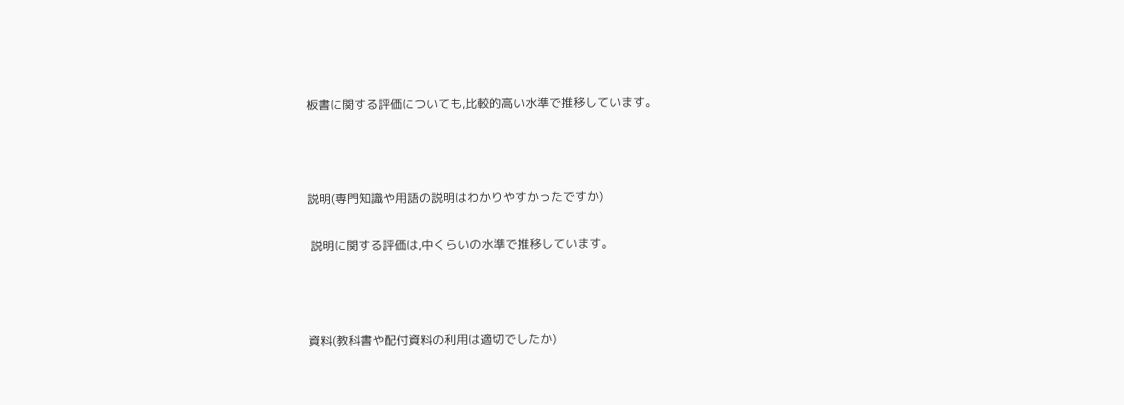板書に関する評価についても,比較的高い水準で推移しています。



説明(専門知識や用語の説明はわかりやすかったですか)

 説明に関する評価は,中くらいの水準で推移しています。



資料(教科書や配付資料の利用は適切でしたか)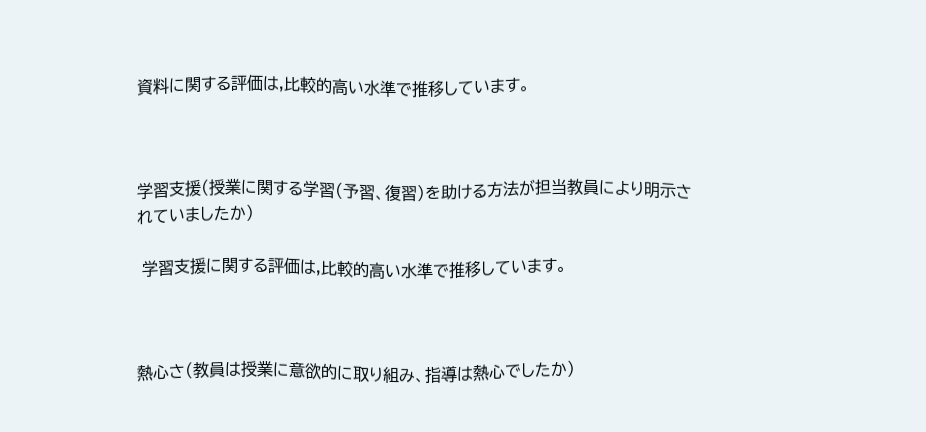資料に関する評価は,比較的高い水準で推移しています。



学習支援(授業に関する学習(予習、復習)を助ける方法が担当教員により明示されていましたか)

 学習支援に関する評価は,比較的高い水準で推移しています。



熱心さ(教員は授業に意欲的に取り組み、指導は熱心でしたか)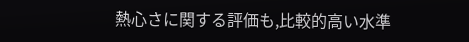熱心さに関する評価も,比較的高い水準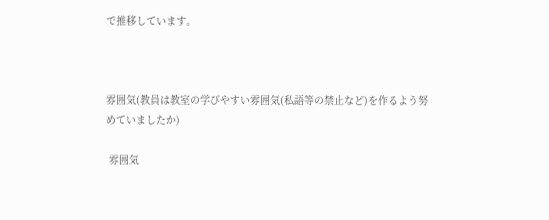で推移しています。



雰囲気(教員は教室の学びやすい雰囲気(私語等の禁止など)を作るよう努めていましたか)

 雰囲気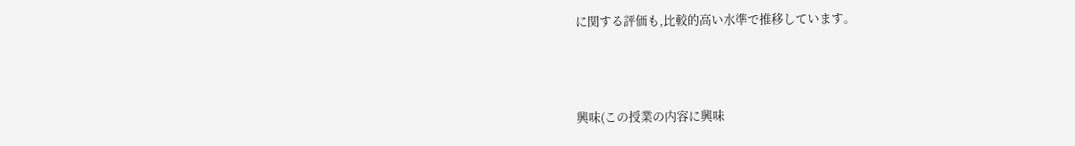に関する評価も,比較的高い水準で推移しています。



興味(この授業の内容に興味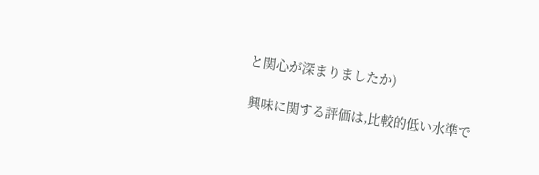と関心が深まりましたか)

 興味に関する評価は,比較的低い水準で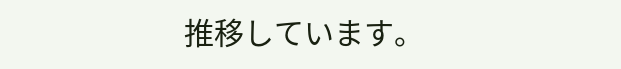推移しています。